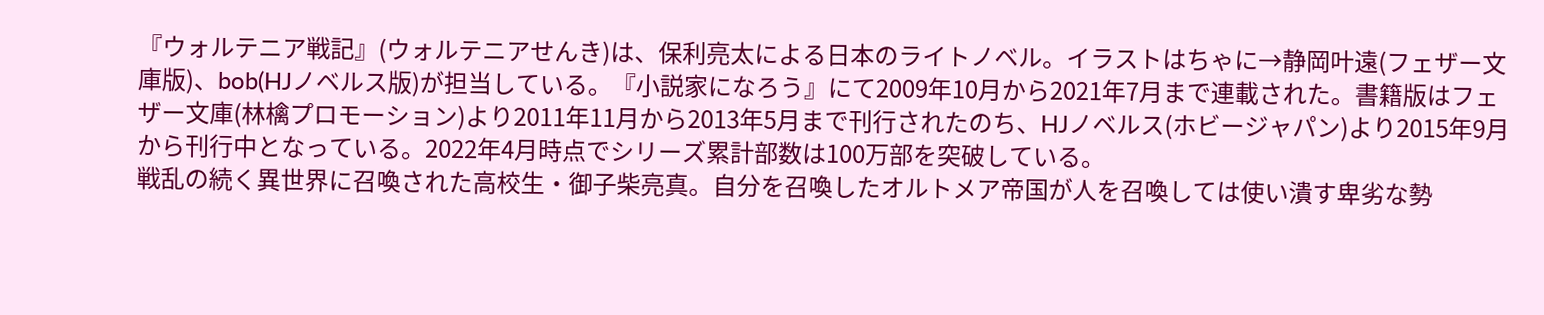『ウォルテニア戦記』(ウォルテニアせんき)は、保利亮太による日本のライトノベル。イラストはちゃに→静岡叶遠(フェザー文庫版)、bob(HJノベルス版)が担当している。『小説家になろう』にて2009年10月から2021年7月まで連載された。書籍版はフェザー文庫(林檎プロモーション)より2011年11月から2013年5月まで刊行されたのち、HJノベルス(ホビージャパン)より2015年9月から刊行中となっている。2022年4月時点でシリーズ累計部数は100万部を突破している。
戦乱の続く異世界に召喚された高校生・御子柴亮真。自分を召喚したオルトメア帝国が人を召喚しては使い潰す卑劣な勢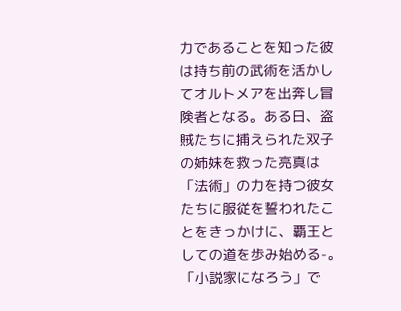力であることを知った彼は持ち前の武術を活かしてオルトメアを出奔し冒険者となる。ある日、盗賊たちに捕えられた双子の姉妹を救った亮真は「法術」の力を持つ彼女たちに服従を誓われたことをきっかけに、覇王としての道を歩み始める-。「小説家になろう」で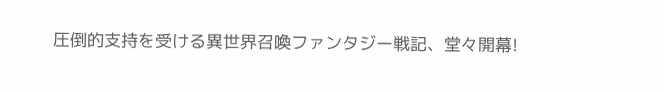圧倒的支持を受ける異世界召喚ファンタジー戦記、堂々開幕!